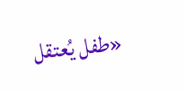«طفل يُعتقل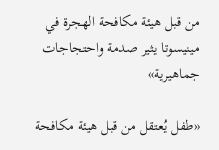من قبل هيئة مكافحة الهجرة في مينيسوتا يثير صدمة واحتجاجات جماهيرية»

«طفل يُعتقل من قبل هيئة مكافحة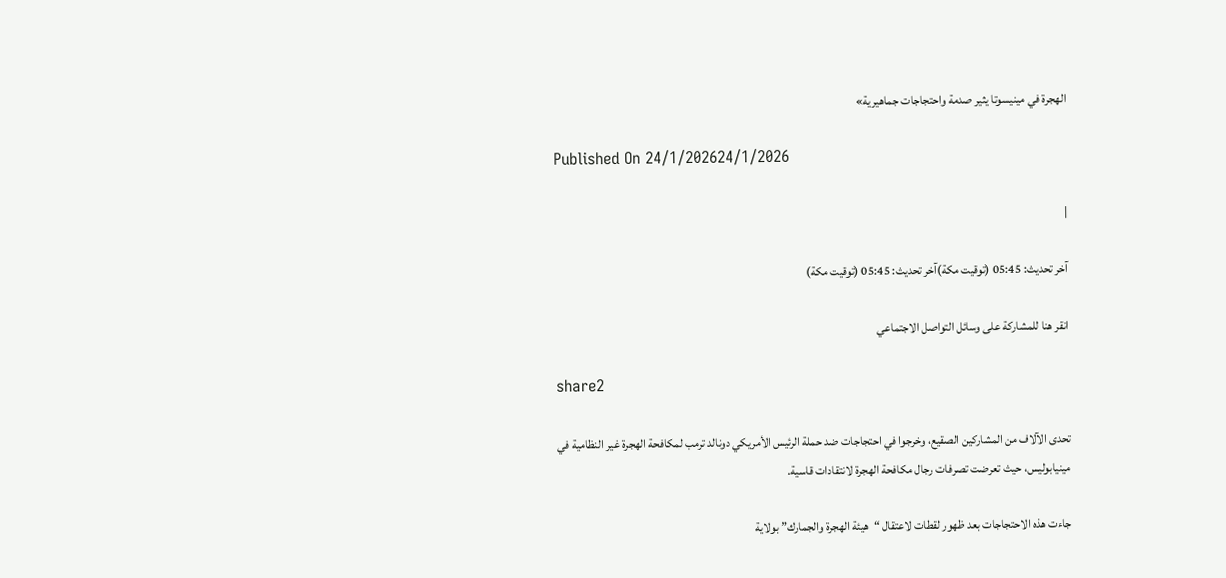الهجرة في مينيسوتا يثير صدمة واحتجاجات جماهيرية»

Published On 24/1/202624/1/2026

|

آخر تحديث: 05:45 (توقيت مكة)آخر تحديث: 05:45 (توقيت مكة)

انقر هنا للمشاركة على وسائل التواصل الاجتماعي

share2

تحدى الآلاف من المشاركين الصقيع، وخرجوا في احتجاجات ضد حملة الرئيس الأمريكي دونالد ترمب لمكافحة الهجرة غير النظامية في مينيابوليس، حيث تعرضت تصرفات رجال مكافحة الهجرة لانتقادات قاسية.

جاءت هذه الاحتجاجات بعد ظهور لقطات لاعتقال “هيئة الهجرة والجمارك” بولاية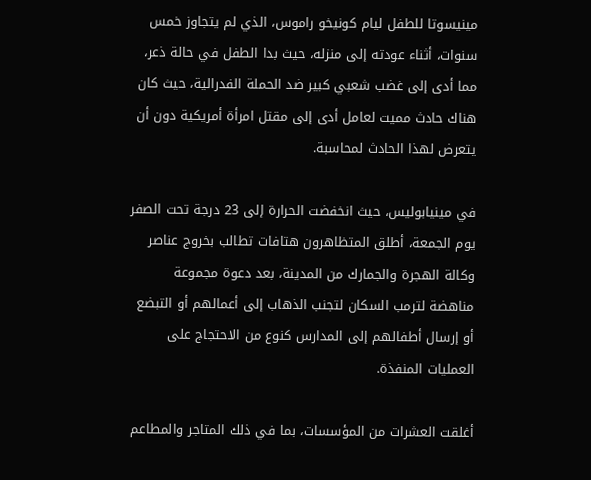مينيسوتا للطفل ليام كونيخو راموس، الذي لم يتجاوز خمس سنوات، أثناء عودته إلى منزله، حيث بدا الطفل في حالة ذعر، مما أدى إلى غضب شعبي كبير ضد الحملة الفدرالية، حيث كان هناك حادث مميت لعامل أدى إلى مقتل امرأة أمريكية دون أن يتعرض لهذا الحادث لمحاسبة.

في مينيابوليس، حيث انخفضت الحرارة إلى 23 درجة تحت الصفر يوم الجمعة، أطلق المتظاهرون هتافات تطالب بخروج عناصر وكالة الهجرة والجمارك من المدينة، بعد دعوة مجموعة مناهضة لترمب السكان لتجنب الذهاب إلى أعمالهم أو التبضع أو إرسال أطفالهم إلى المدارس كنوع من الاحتجاج على العمليات المنفذة.

أغلقت العشرات من المؤسسات، بما في ذلك المتاجر والمطاعم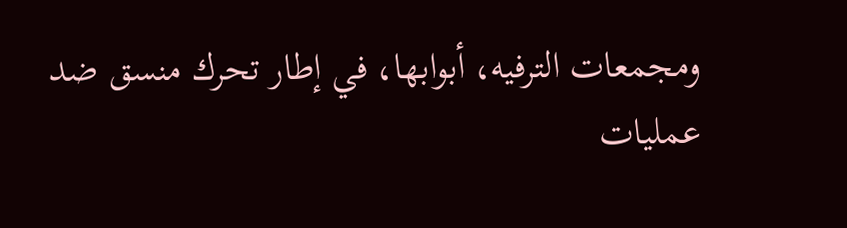ومجمعات الترفيه، أبوابها، في إطار تحرك منسق ضد عمليات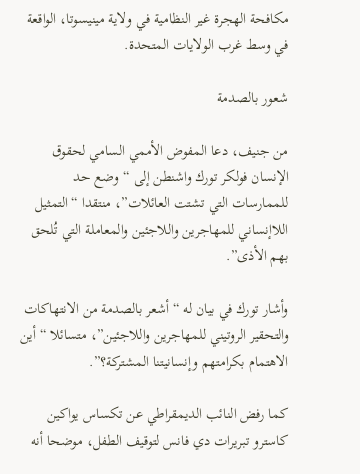مكافحة الهجرة غير النظامية في ولاية مينيسوتا، الواقعة في وسط غرب الولايات المتحدة.

شعور بالصدمة

من جنيف، دعا المفوض الأممي السامي لحقوق الإنسان فولكر تورك واشنطن إلى “وضع حد للممارسات التي تشتت العائلات”، منتقدا “التمثيل اللاإنساني للمهاجرين واللاجئين والمعاملة التي تُلحق بهم الأذى”.

وأشار تورك في بيان له “أشعر بالصدمة من الانتهاكات والتحقير الروتيني للمهاجرين واللاجئين”، متسائلا “أين الاهتمام بكرامتهم وإنسانيتنا المشتركة؟”.

كما رفض النائب الديمقراطي عن تكساس يواكين كاسترو تبريرات دي فانس لتوقيف الطفل، موضحا أنه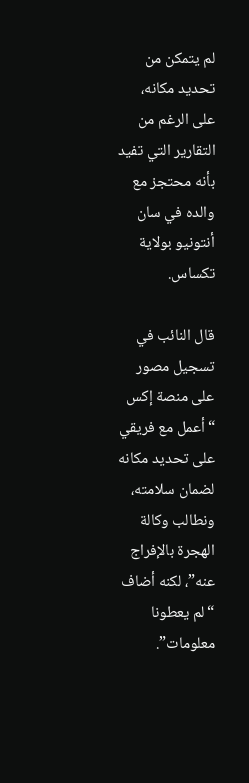لم يتمكن من تحديد مكانه، على الرغم من التقارير التي تفيد بأنه محتجز مع والده في سان أنتونيو بولاية تكساس.

قال النائب في تسجيل مصور على منصة إكس “أعمل مع فريقي على تحديد مكانه لضمان سلامته، ونطالب وكالة الهجرة بالإفراج عنه”، لكنه أضاف “لم يعطونا معلومات”.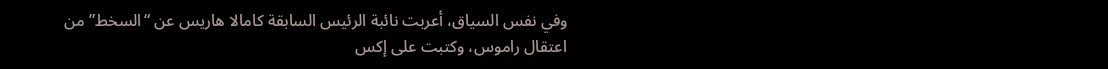وفي نفس السياق، أعربت نائبة الرئيس السابقة كامالا هاريس عن “السخط” من اعتقال راموس، وكتبت على إكس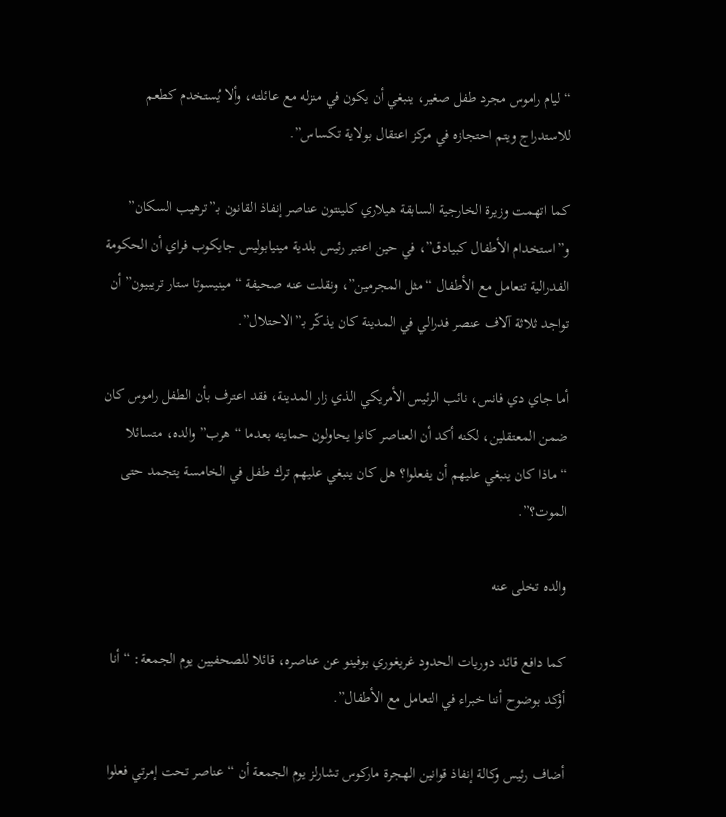“ليام راموس مجرد طفل صغير، ينبغي أن يكون في منزله مع عائلته، وألا يُستخدم كطعم للاستدراج ويتم احتجازه في مركز اعتقال بولاية تكساس”.

كما اتهمت وزيرة الخارجية السابقة هيلاري كلينتون عناصر إنفاذ القانون بـ”ترهيب السكان” و”استخدام الأطفال كبيادق”، في حين اعتبر رئيس بلدية مينيابوليس جايكوب فراي أن الحكومة الفدرالية تتعامل مع الأطفال “مثل المجرمين”، ونقلت عنه صحيفة “مينيسوتا ستار تريبيون” أن تواجد ثلاثة آلاف عنصر فدرالي في المدينة كان يذكّر بـ”الاحتلال”.

أما جاي دي فانس، نائب الرئيس الأمريكي الذي زار المدينة، فقد اعترف بأن الطفل راموس كان ضمن المعتقلين، لكنه أكد أن العناصر كانوا يحاولون حمايته بعدما “هرب” والده، متسائلا “ماذا كان ينبغي عليهم أن يفعلوا؟ هل كان ينبغي عليهم ترك طفل في الخامسة يتجمد حتى الموت؟”.

والده تخلى عنه

كما دافع قائد دوريات الحدود غريغوري بوفينو عن عناصره، قائلا للصحفيين يوم الجمعة: “أنا أؤكد بوضوح أننا خبراء في التعامل مع الأطفال”.

أضاف رئيس وكالة إنفاذ قوانين الهجرة ماركوس تشارلز يوم الجمعة أن “عناصر تحت إمرتي فعلوا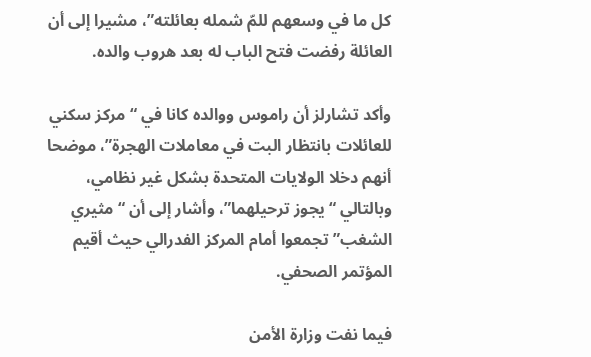كل ما في وسعهم للمّ شمله بعائلته”، مشيرا إلى أن العائلة رفضت فتح الباب له بعد هروب والده.

وأكد تشارلز أن راموس ووالده كانا في “مركز سكني للعائلات بانتظار البت في معاملات الهجرة”، موضحا أنهم دخلا الولايات المتحدة بشكل غير نظامي، وبالتالي “يجوز ترحيلهما”، وأشار إلى أن “مثيري الشغب” تجمعوا أمام المركز الفدرالي حيث أقيم المؤتمر الصحفي.

فيما نفت وزارة الأمن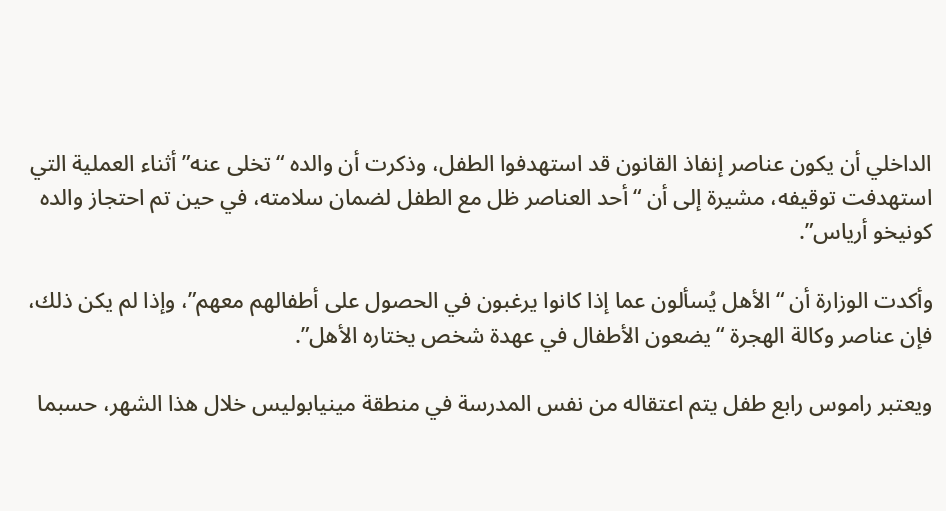الداخلي أن يكون عناصر إنفاذ القانون قد استهدفوا الطفل، وذكرت أن والده “تخلى عنه” أثناء العملية التي استهدفت توقيفه، مشيرة إلى أن “أحد العناصر ظل مع الطفل لضمان سلامته، في حين تم احتجاز والده كونيخو أرياس”.

وأكدت الوزارة أن “الأهل يُسألون عما إذا كانوا يرغبون في الحصول على أطفالهم معهم”، وإذا لم يكن ذلك، فإن عناصر وكالة الهجرة “يضعون الأطفال في عهدة شخص يختاره الأهل”.

ويعتبر راموس رابع طفل يتم اعتقاله من نفس المدرسة في منطقة مينيابوليس خلال هذا الشهر، حسبما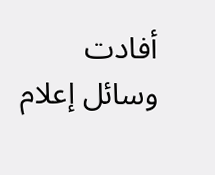أفادت وسائل إعلام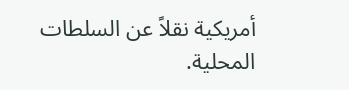أمريكية نقلاً عن السلطات المحلية.